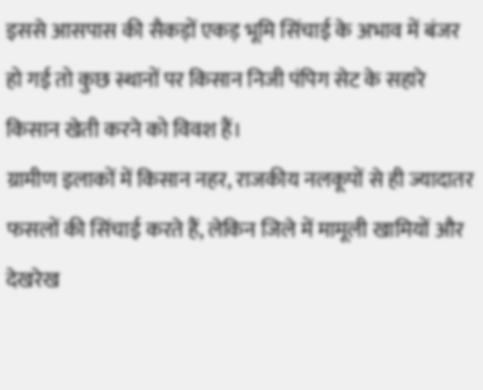इससे आसपास की सैकड़ों एकड़ भूमि सिंचाई के अभाव में बंजर हो गई तो कुछ स्थानों पर किसान निजी पंपिग सेट के सहारे किसान खेती करने को विवश हैं।
ग्रामीण इलाकों में किसान नहर, राजकीय नलकूपों से ही ज्यादातर फसलों की सिंचाई करते हैं, लेकिन जिले में मामूली खामियों और देखरेख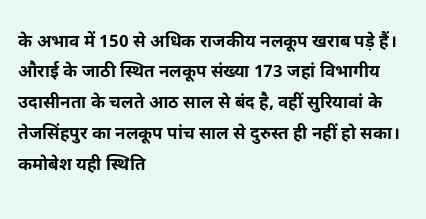के अभाव में 150 से अधिक राजकीय नलकूप खराब पड़े हैं।
औराई के जाठी स्थित नलकूप संख्या 173 जहां विभागीय उदासीनता के चलते आठ साल से बंद है, वहीं सुरियावां के तेजसिंहपुर का नलकूप पांच साल से दुरुस्त ही नहीं हो सका।
कमोबेश यही स्थिति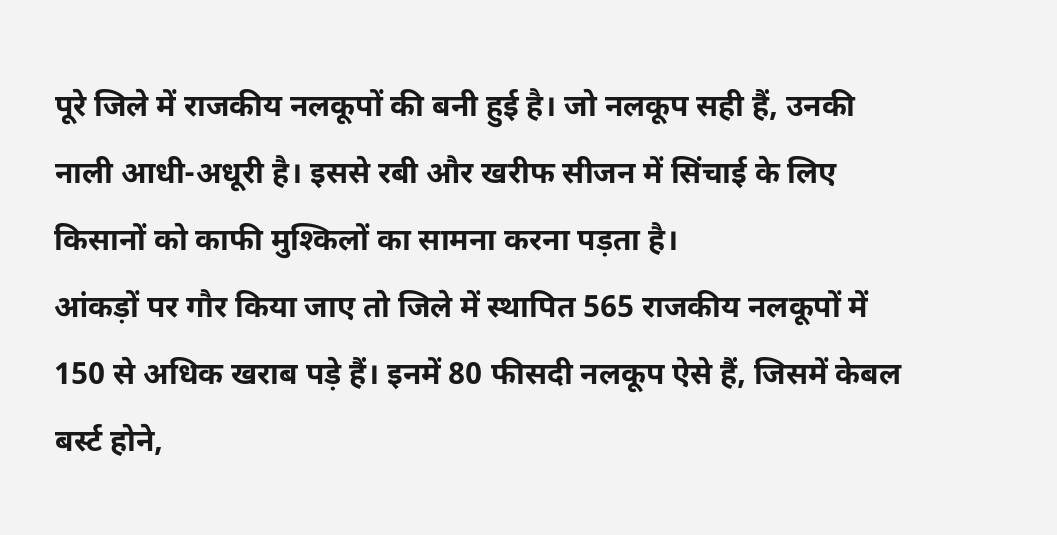पूरे जिले में राजकीय नलकूपों की बनी हुई है। जो नलकूप सही हैं, उनकी नाली आधी-अधूरी है। इससे रबी और खरीफ सीजन में सिंचाई के लिए किसानों को काफी मुश्किलों का सामना करना पड़ता है।
आंकड़ों पर गौर किया जाए तो जिले में स्थापित 565 राजकीय नलकूपों में 150 से अधिक खराब पड़े हैं। इनमें 80 फीसदी नलकूप ऐसे हैं, जिसमें केबल बर्स्ट होने,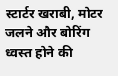स्टार्टर खराबी, मोटर जलने और बोरिंग ध्वस्त होने की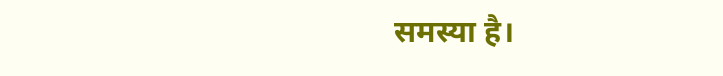समस्या है।